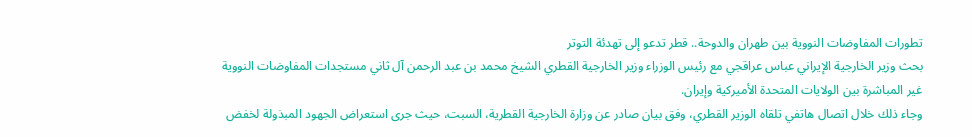تطورات المفاوضات النووية بين طهران والدوحة.. قطر تدعو إلى تهدئة التوتر
بحث وزير الخارجية الإيراني عباس عراقجي مع رئيس الوزراء وزير الخارجية القطري الشيخ محمد بن عبد الرحمن آل ثاني مستجدات المفاوضات النووية غير المباشرة بين الولايات المتحدة الأميركية وإيران.
وجاء ذلك خلال اتصال هاتفي تلقاه الوزير القطري، وفق بيان صادر عن وزارة الخارجية القطرية، السبت، حيث جرى استعراض الجهود المبذولة لخفض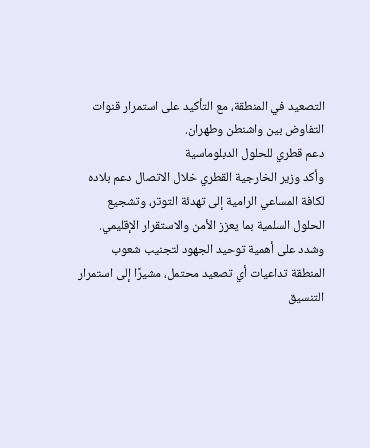التصعيد في المنطقة، مع التأكيد على استمرار قنوات التفاوض بين واشنطن وطهران.
دعم قطري للحلول الدبلوماسية
وأكد وزير الخارجية القطري خلال الاتصال دعم بلاده لكافة المساعي الرامية إلى تهدئة التوتر، وتشجيع الحلول السلمية بما يعزز الأمن والاستقرار الإقليمي.
وشدد على أهمية توحيد الجهود لتجنيب شعوب المنطقة تداعيات أي تصعيد محتمل، مشيرًا إلى استمرار التنسيق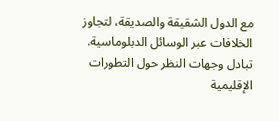مع الدول الشقيقة والصديقة، لتجاوز الخلافات عبر الوسائل الدبلوماسية.
تبادل وجهات النظر حول التطورات الإقليمية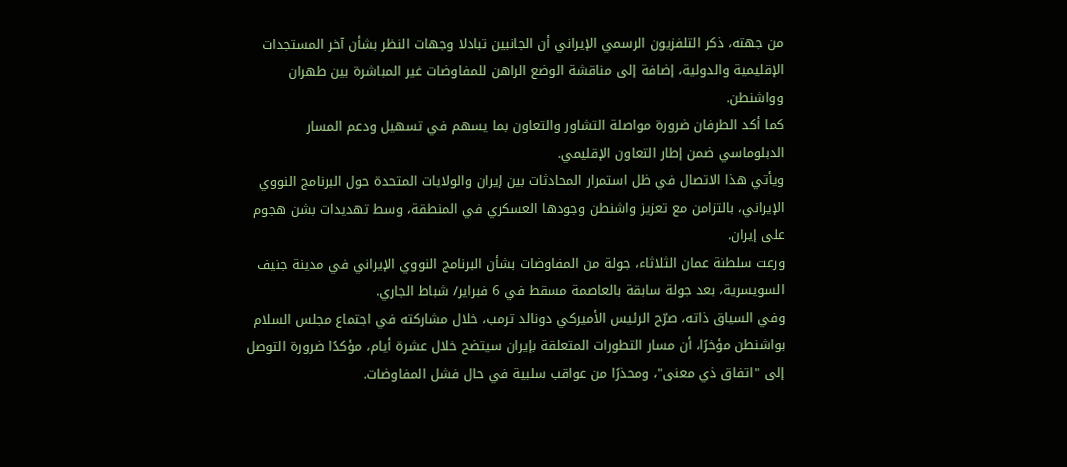من جهته، ذكر التلفزيون الرسمي الإيراني أن الجانبين تبادلا وجهات النظر بشأن آخر المستجدات الإقليمية والدولية، إضافة إلى مناقشة الوضع الراهن للمفاوضات غير المباشرة بين طهران وواشنطن.
كما أكد الطرفان ضرورة مواصلة التشاور والتعاون بما يسهم في تسهيل ودعم المسار الدبلوماسي ضمن إطار التعاون الإقليمي.
ويأتي هذا الاتصال في ظل استمرار المحادثات بين إيران والولايات المتحدة حول البرنامج النووي الإيراني، بالتزامن مع تعزيز واشنطن وجودها العسكري في المنطقة، وسط تهديدات بشن هجوم على إيران.
ورعت سلطنة عمان الثلاثاء، جولة من المفاوضات بشأن البرنامج النووي الإيراني في مدينة جنيف السويسرية، بعد جولة سابقة بالعاصمة مسقط في 6 فبراير/ شباط الجاري.
وفي السياق ذاته، صرّح الرئيس الأميركي دونالد ترمب، خلال مشاركته في اجتماع مجلس السلام بواشنطن مؤخرًا، أن مسار التطورات المتعلقة بإيران سيتضح خلال عشرة أيام، مؤكدًا ضرورة التوصل إلى "اتفاق ذي معنى"، ومحذرًا من عواقب سلبية في حال فشل المفاوضات.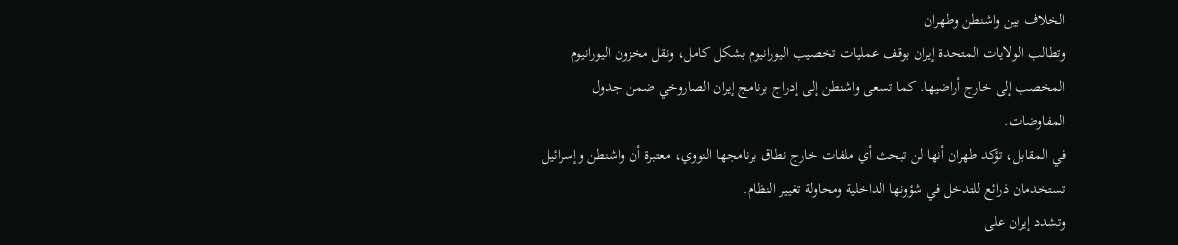الخلاف بين واشنطن وطهران
وتطالب الولايات المتحدة إيران بوقف عمليات تخصيب اليورانيوم بشكل كامل، ونقل مخزون اليورانيوم المخصب إلى خارج أراضيها. كما تسعى واشنطن إلى إدراج برنامج إيران الصاروخي ضمن جدول المفاوضات.
في المقابل، تؤكد طهران أنها لن تبحث أي ملفات خارج نطاق برنامجها النووي، معتبرة أن واشنطن وإسرائيل تستخدمان ذرائع للتدخل في شؤونها الداخلية ومحاولة تغيير النظام.
وتشدد إيران على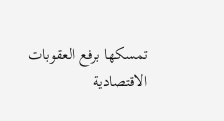تمسكها برفع العقوبات الاقتصادية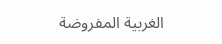الغربية المفروضة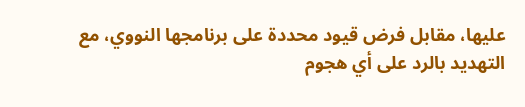عليها، مقابل فرض قيود محددة على برنامجها النووي، مع التهديد بالرد على أي هجوم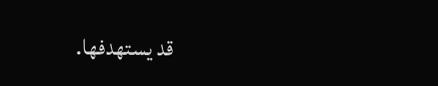قد يستهدفها.